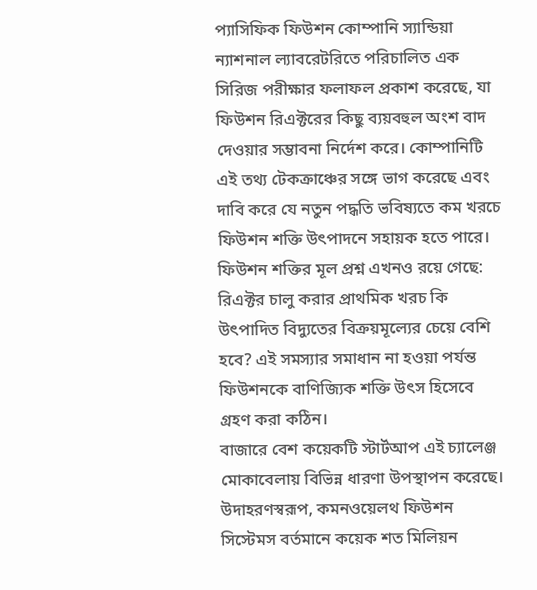প্যাসিফিক ফিউশন কোম্পানি স্যান্ডিয়া ন্যাশনাল ল্যাবরেটরিতে পরিচালিত এক সিরিজ পরীক্ষার ফলাফল প্রকাশ করেছে, যা ফিউশন রিএক্টরের কিছু ব্যয়বহুল অংশ বাদ দেওয়ার সম্ভাবনা নির্দেশ করে। কোম্পানিটি এই তথ্য টেকক্রাঞ্চের সঙ্গে ভাগ করেছে এবং দাবি করে যে নতুন পদ্ধতি ভবিষ্যতে কম খরচে ফিউশন শক্তি উৎপাদনে সহায়ক হতে পারে।
ফিউশন শক্তির মূল প্রশ্ন এখনও রয়ে গেছে: রিএক্টর চালু করার প্রাথমিক খরচ কি উৎপাদিত বিদ্যুতের বিক্রয়মূল্যের চেয়ে বেশি হবে? এই সমস্যার সমাধান না হওয়া পর্যন্ত ফিউশনকে বাণিজ্যিক শক্তি উৎস হিসেবে গ্রহণ করা কঠিন।
বাজারে বেশ কয়েকটি স্টার্টআপ এই চ্যালেঞ্জ মোকাবেলায় বিভিন্ন ধারণা উপস্থাপন করেছে। উদাহরণস্বরূপ, কমনওয়েলথ ফিউশন সিস্টেমস বর্তমানে কয়েক শত মিলিয়ন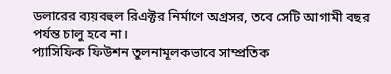ডলারের ব্যয়বহুল রিএক্টর নির্মাণে অগ্রসর, তবে সেটি আগামী বছর পর্যন্ত চালু হবে না।
প্যাসিফিক ফিউশন তুলনামূলকভাবে সাম্প্রতিক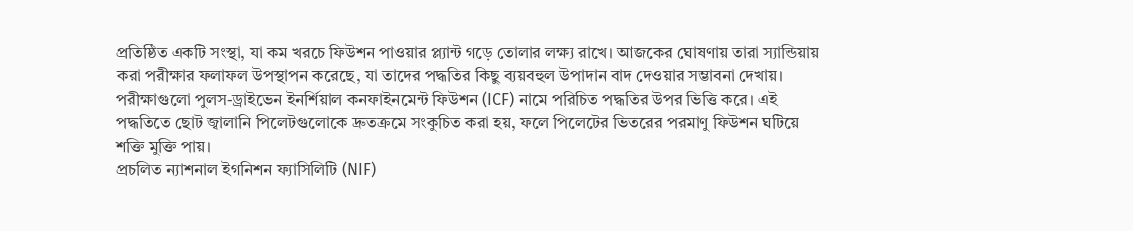প্রতিষ্ঠিত একটি সংস্থা, যা কম খরচে ফিউশন পাওয়ার প্ল্যান্ট গড়ে তোলার লক্ষ্য রাখে। আজকের ঘোষণায় তারা স্যান্ডিয়ায় করা পরীক্ষার ফলাফল উপস্থাপন করেছে, যা তাদের পদ্ধতির কিছু ব্যয়বহুল উপাদান বাদ দেওয়ার সম্ভাবনা দেখায়।
পরীক্ষাগুলো পুলস-ড্রাইভেন ইনর্শিয়াল কনফাইনমেন্ট ফিউশন (ICF) নামে পরিচিত পদ্ধতির উপর ভিত্তি করে। এই পদ্ধতিতে ছোট জ্বালানি পিলেটগুলোকে দ্রুতক্রমে সংকুচিত করা হয়, ফলে পিলেটের ভিতরের পরমাণু ফিউশন ঘটিয়ে শক্তি মুক্তি পায়।
প্রচলিত ন্যাশনাল ইগনিশন ফ্যাসিলিটি (NIF)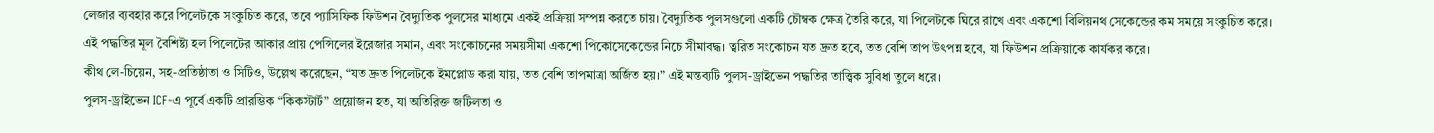লেজার ব্যবহার করে পিলেটকে সংকুচিত করে, তবে প্যাসিফিক ফিউশন বৈদ্যুতিক পুলসের মাধ্যমে একই প্রক্রিয়া সম্পন্ন করতে চায়। বৈদ্যুতিক পুলসগুলো একটি চৌম্বক ক্ষেত্র তৈরি করে, যা পিলেটকে ঘিরে রাখে এবং একশো বিলিয়নথ সেকেন্ডের কম সময়ে সংকুচিত করে।
এই পদ্ধতির মূল বৈশিষ্ট্য হল পিলেটের আকার প্রায় পেন্সিলের ইরেজার সমান, এবং সংকোচনের সময়সীমা একশো পিকোসেকেন্ডের নিচে সীমাবদ্ধ। ত্বরিত সংকোচন যত দ্রুত হবে, তত বেশি তাপ উৎপন্ন হবে, যা ফিউশন প্রক্রিয়াকে কার্যকর করে।
কীথ লে-চিয়েন, সহ-প্রতিষ্ঠাতা ও সিটিও, উল্লেখ করেছেন, “যত দ্রুত পিলেটকে ইমপ্লোড করা যায়, তত বেশি তাপমাত্রা অর্জিত হয়।” এই মন্তব্যটি পুলস-ড্রাইভেন পদ্ধতির তাত্ত্বিক সুবিধা তুলে ধরে।
পুলস-ড্রাইভেন ICF-এ পূর্বে একটি প্রারম্ভিক “কিকস্টার্ট” প্রয়োজন হত, যা অতিরিক্ত জটিলতা ও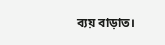ব্যয় বাড়াত।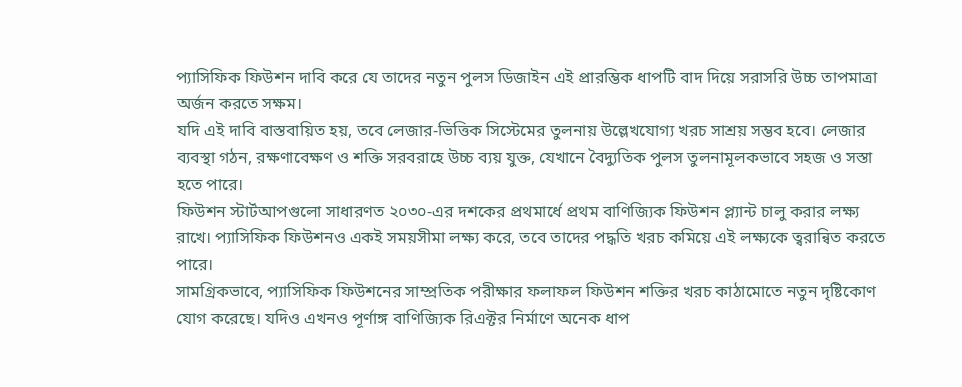প্যাসিফিক ফিউশন দাবি করে যে তাদের নতুন পুলস ডিজাইন এই প্রারম্ভিক ধাপটি বাদ দিয়ে সরাসরি উচ্চ তাপমাত্রা অর্জন করতে সক্ষম।
যদি এই দাবি বাস্তবায়িত হয়, তবে লেজার-ভিত্তিক সিস্টেমের তুলনায় উল্লেখযোগ্য খরচ সাশ্রয় সম্ভব হবে। লেজার ব্যবস্থা গঠন, রক্ষণাবেক্ষণ ও শক্তি সরবরাহে উচ্চ ব্যয় যুক্ত, যেখানে বৈদ্যুতিক পুলস তুলনামূলকভাবে সহজ ও সস্তা হতে পারে।
ফিউশন স্টার্টআপগুলো সাধারণত ২০৩০-এর দশকের প্রথমার্ধে প্রথম বাণিজ্যিক ফিউশন প্ল্যান্ট চালু করার লক্ষ্য রাখে। প্যাসিফিক ফিউশনও একই সময়সীমা লক্ষ্য করে, তবে তাদের পদ্ধতি খরচ কমিয়ে এই লক্ষ্যকে ত্বরান্বিত করতে পারে।
সামগ্রিকভাবে, প্যাসিফিক ফিউশনের সাম্প্রতিক পরীক্ষার ফলাফল ফিউশন শক্তির খরচ কাঠামোতে নতুন দৃষ্টিকোণ যোগ করেছে। যদিও এখনও পূর্ণাঙ্গ বাণিজ্যিক রিএক্টর নির্মাণে অনেক ধাপ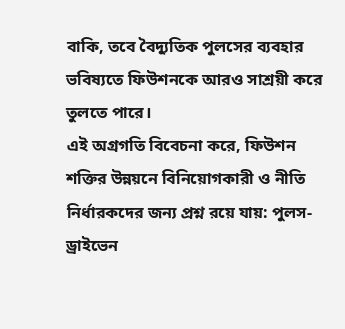বাকি, তবে বৈদ্যুতিক পুলসের ব্যবহার ভবিষ্যতে ফিউশনকে আরও সাশ্রয়ী করে তুলতে পারে।
এই অগ্রগতি বিবেচনা করে, ফিউশন শক্তির উন্নয়নে বিনিয়োগকারী ও নীতি নির্ধারকদের জন্য প্রশ্ন রয়ে যায়: পুলস-ড্রাইভেন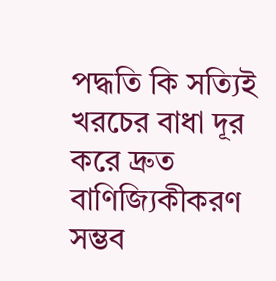পদ্ধতি কি সত্যিই খরচের বাধা দূর করে দ্রুত বাণিজ্যিকীকরণ সম্ভব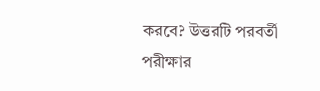করবে? উত্তরটি পরবর্তী পরীক্ষার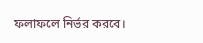ফলাফলে নির্ভর করবে।